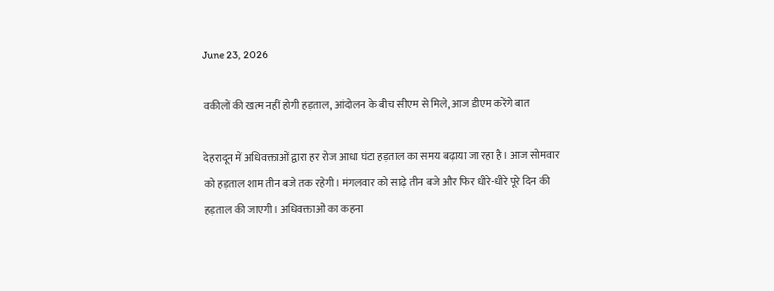June 23, 2026

वकीलों की खत्म नहीं होगी हड़ताल, आंदोलन के बीच सीएम से मिले, आज डीएम करेंगे बात

देहरादून में अधिवक्ताओं द्वारा हर रोज आधा घंटा हड़ताल का समय बढ़ाया जा रहा है। आज सोमवार को हड़ताल शाम तीन बजे तक रहेगी। मंगलवार को साढ़े तीन बजे और फिर धीरे-धीरे पूरे दिन की हड़ताल की जाएगी। अधिवक्ताओं का कहना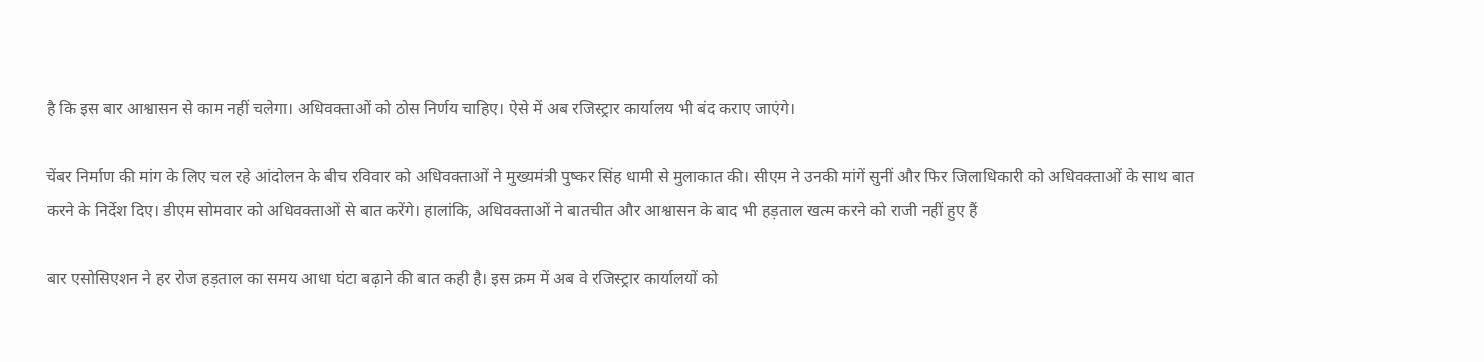है कि इस बार आश्वासन से काम नहीं चलेगा। अधिवक्ताओं को ठोस निर्णय चाहिए। ऐसे में अब रजिस्ट्रार कार्यालय भी बंद कराए जाएंगे।

चेंबर निर्माण की मांग के लिए चल रहे आंदोलन के बीच रविवार को अधिवक्ताओं ने मुख्यमंत्री पुष्कर सिंह धामी से मुलाकात की। सीएम ने उनकी मांगें सुनीं और फिर जिलाधिकारी को अधिवक्ताओं के साथ बात करने के निर्देश दिए। डीएम सोमवार को अधिवक्ताओं से बात करेंगे। हालांकि, अधिवक्ताओं ने बातचीत और आश्वासन के बाद भी हड़ताल खत्म करने को राजी नहीं हुए हैं

बार एसोसिएशन ने हर रोज हड़ताल का समय आधा घंटा बढ़ाने की बात कही है। इस क्रम में अब वे रजिस्ट्रार कार्यालयों को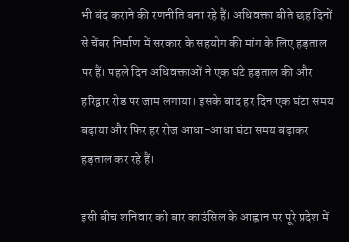भी बंद कराने की रणनीति बना रहे हैं। अधिवक्ता बीते छह दिनों से चेंबर निर्माण में सरकार के सहयोग की मांग के लिए हड़ताल पर हैं। पहले दिन अधिवक्ताओं ने एक घंटे हड़ताल की और हरिद्वार रोड पर जाम लगाया। इसके बाद हर दिन एक घंटा समय बढ़ाया और फिर हर रोज आधा-आधा घंटा समय बढ़ाकर हड़ताल कर रहे हैं।

इसी बीच शनिवार को बार काउंसिल के आह्वान पर पूरे प्रदेश में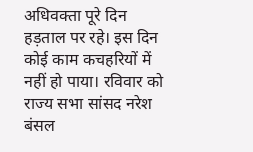अधिवक्ता पूरे दिन हड़ताल पर रहे। इस दिन कोई काम कचहरियों में नहीं हो पाया। रविवार को राज्य सभा सांसद नरेश बंसल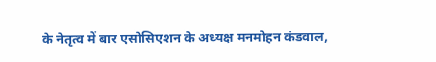के नेतृत्व में बार एसोसिएशन के अध्यक्ष मनमोहन कंडवाल,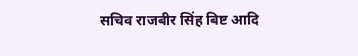सचिव राजबीर सिंह बिष्ट आदि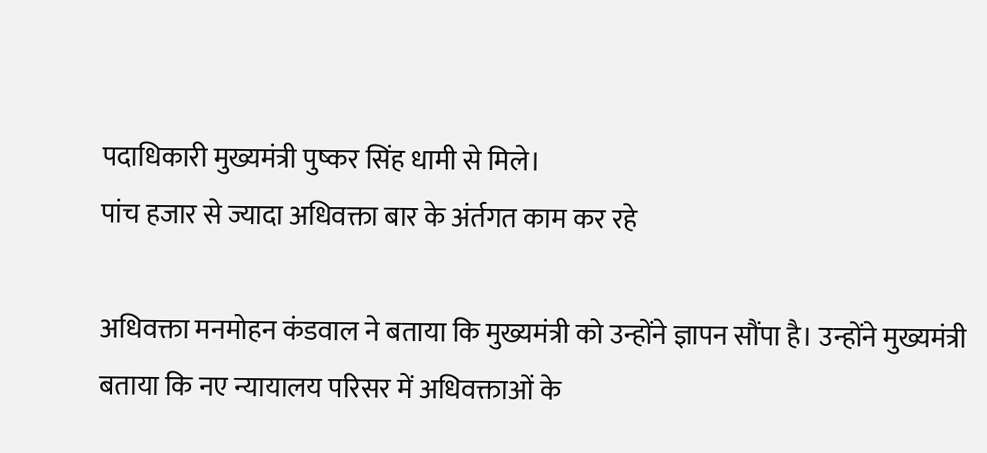पदाधिकारी मुख्यमंत्री पुष्कर सिंह धामी से मिले।
पांच हजार से ज्यादा अधिवक्ता बार के अंर्तगत काम कर रहे

अधिवक्ता मनमोहन कंडवाल ने बताया कि मुख्यमंत्री को उन्होंने ज्ञापन सौंपा है। उन्होंने मुख्यमंत्री बताया कि नए न्यायालय परिसर में अधिवक्ताओं के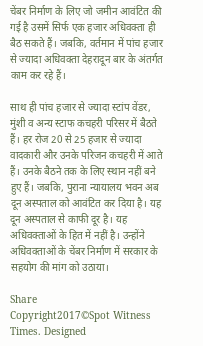चेंबर निर्माण के लिए जो जमीन आवंटित की गई है उसमें सिर्फ एक हजार अधिवक्ता ही बैठ सकते हैं। जबकि, वर्तमान में पांच हजार से ज्यादा अधिवक्ता देहरादून बार के अंतर्गत काम कर रहे हैं।

साथ ही पांच हजार से ज्यादा स्टांप वेंडर, मुंशी व अन्य स्टाफ कचहरी परिसर में बैठते हैं। हर रोज 20 से 25 हजार से ज्यादा वादकारी और उनके परिजन कचहरी में आते हैं। उनके बैठने तक के लिए स्थान नहीं बने हुए हैं। जबकि, पुराना न्यायालय भवन अब दून अस्पताल को आवंटित कर दिया है। यह दून अस्पताल से काफी दूर है। यह अधिवक्ताओं के हित में नहीं है। उन्होंने अधिवक्ताओं के चेंबर निर्माण में सरकार के सहयोग की मांग को उठाया।

Share
Copyright2017©Spot Witness Times. Designed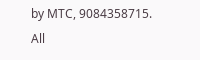by MTC, 9084358715. All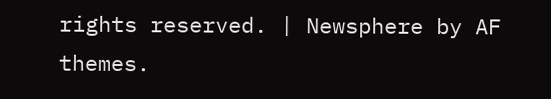rights reserved. | Newsphere by AF themes.